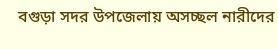বগুড়া সদর উপজেলায় অসচ্ছল নারীদের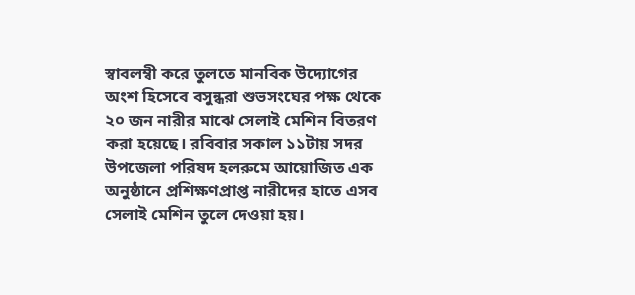স্বাবলম্বী করে তুলতে মানবিক উদ্যোগের অংশ হিসেবে বসুন্ধরা শুভসংঘের পক্ষ থেকে ২০ জন নারীর মাঝে সেলাই মেশিন বিতরণ করা হয়েছে। রবিবার সকাল ১১টায় সদর উপজেলা পরিষদ হলরুমে আয়োজিত এক অনুষ্ঠানে প্রশিক্ষণপ্রাপ্ত নারীদের হাতে এসব সেলাই মেশিন তুলে দেওয়া হয়।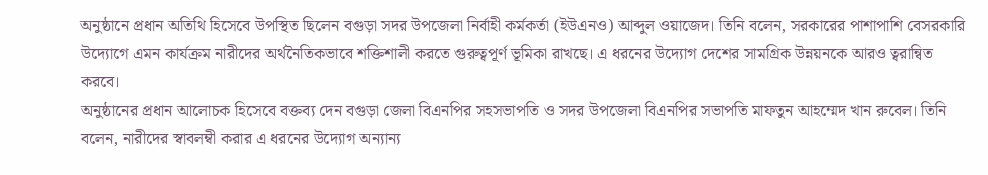অনুষ্ঠানে প্রধান অতিথি হিসেবে উপস্থিত ছিলেন বগুড়া সদর উপজেলা নির্বাহী কর্মকর্তা (ইউএনও) আব্দুল ওয়াজেদ। তিনি বলেন, সরকারের পাশাপাশি বেসরকারি উদ্যোগে এমন কার্যক্রম নারীদের অর্থনৈতিকভাবে শক্তিশালী করতে গুরুত্বপূর্ণ ভূমিকা রাখছে। এ ধরনের উদ্যোগ দেশের সামগ্রিক উন্নয়নকে আরও ত্বরান্বিত করবে।
অনুষ্ঠানের প্রধান আলোচক হিসেবে বক্তব্য দেন বগুড়া জেলা বিএনপির সহসভাপতি ও সদর উপজেলা বিএনপির সভাপতি মাফতুন আহম্মেদ খান রুবেল। তিনি বলেন, নারীদের স্বাবলম্বী করার এ ধরনের উদ্যোগ অন্যান্য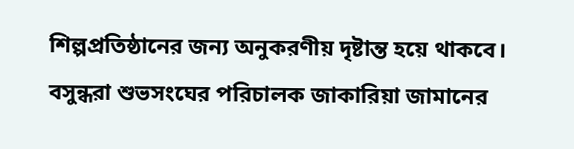শিল্পপ্রতিষ্ঠানের জন্য অনুকরণীয় দৃষ্টান্ত হয়ে থাকবে।
বসুন্ধরা শুভসংঘের পরিচালক জাকারিয়া জামানের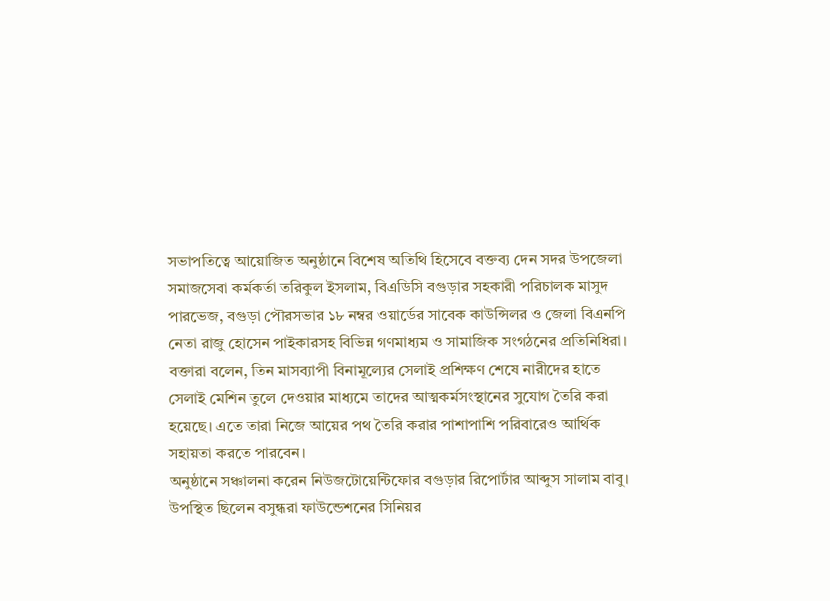সভাপতিত্বে আয়োজিত অনুষ্ঠানে বিশেষ অতিথি হিসেবে বক্তব্য দেন সদর উপজেলা সমাজসেবা কর্মকর্তা তরিকুল ইসলাম, বিএডিসি বগুড়ার সহকারী পরিচালক মাসুদ পারভেজ, বগুড়া পৌরসভার ১৮ নম্বর ওয়ার্ডের সাবেক কাউন্সিলর ও জেলা বিএনপি নেতা রাজু হোসেন পাইকারসহ বিভিন্ন গণমাধ্যম ও সামাজিক সংগঠনের প্রতিনিধিরা।
বক্তারা বলেন, তিন মাসব্যাপী বিনামূল্যের সেলাই প্রশিক্ষণ শেষে নারীদের হাতে সেলাই মেশিন তুলে দেওয়ার মাধ্যমে তাদের আত্মকর্মসংস্থানের সুযোগ তৈরি করা হয়েছে। এতে তারা নিজে আয়ের পথ তৈরি করার পাশাপাশি পরিবারেও আর্থিক সহায়তা করতে পারবেন।
অনুষ্ঠানে সঞ্চালনা করেন নিউজটোয়েন্টিফোর বগুড়ার রিপোর্টার আব্দুস সালাম বাবু। উপস্থিত ছিলেন বসুন্ধরা ফাউন্ডেশনের সিনিয়র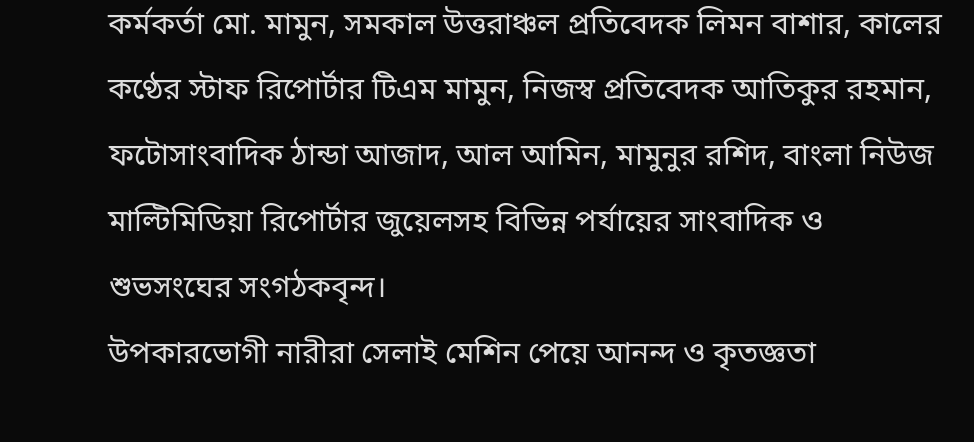কর্মকর্তা মো. মামুন, সমকাল উত্তরাঞ্চল প্রতিবেদক লিমন বাশার, কালের কণ্ঠের স্টাফ রিপোর্টার টিএম মামুন, নিজস্ব প্রতিবেদক আতিকুর রহমান, ফটোসাংবাদিক ঠান্ডা আজাদ, আল আমিন, মামুনুর রশিদ, বাংলা নিউজ মাল্টিমিডিয়া রিপোর্টার জুয়েলসহ বিভিন্ন পর্যায়ের সাংবাদিক ও শুভসংঘের সংগঠকবৃন্দ।
উপকারভোগী নারীরা সেলাই মেশিন পেয়ে আনন্দ ও কৃতজ্ঞতা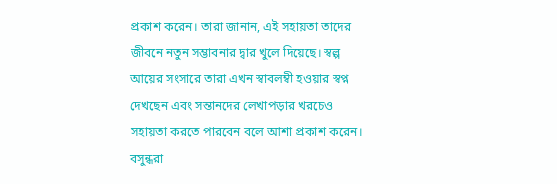প্রকাশ করেন। তারা জানান, এই সহায়তা তাদের জীবনে নতুন সম্ভাবনার দ্বার খুলে দিয়েছে। স্বল্প আয়ের সংসারে তারা এখন স্বাবলম্বী হওয়ার স্বপ্ন দেখছেন এবং সন্তানদের লেখাপড়ার খরচেও সহায়তা করতে পারবেন বলে আশা প্রকাশ করেন।
বসুন্ধরা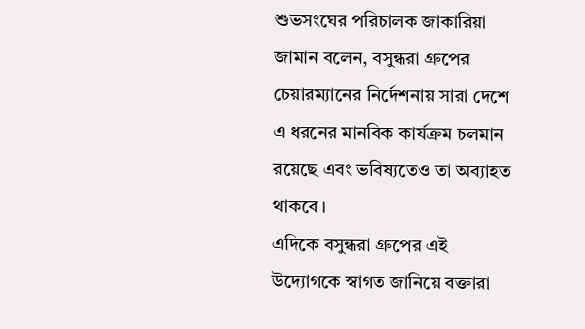শুভসংঘের পরিচালক জাকারিয়া জামান বলেন, বসুন্ধরা গ্রুপের চেয়ারম্যানের নির্দেশনায় সারা দেশে এ ধরনের মানবিক কার্যক্রম চলমান রয়েছে এবং ভবিষ্যতেও তা অব্যাহত থাকবে।
এদিকে বসুন্ধরা গ্রুপের এই উদ্যোগকে স্বাগত জানিয়ে বক্তারা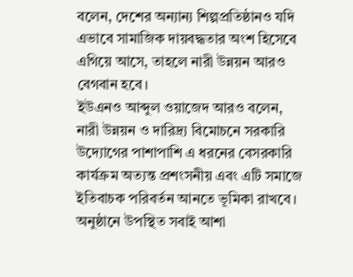বলেন, দেশের অন্যান্য শিল্পপ্রতিষ্ঠানও যদি এভাবে সামাজিক দায়বদ্ধতার অংশ হিসেবে এগিয়ে আসে, তাহলে নারী উন্নয়ন আরও বেগবান হবে।
ইউএনও আব্দুল ওয়াজেদ আরও বলেন, নারী উন্নয়ন ও দারিদ্র্য বিমোচনে সরকারি উদ্যোগের পাশাপাশি এ ধরনের বেসরকারি কার্যক্রম অত্যন্ত প্রশংসনীয় এবং এটি সমাজে ইতিবাচক পরিবর্তন আনতে ভূমিকা রাখবে।
অনুষ্ঠানে উপস্থিত সবাই আশা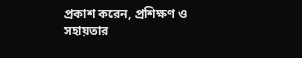প্রকাশ করেন, প্রশিক্ষণ ও সহায়তার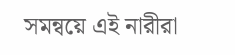সমন্বয়ে এই নারীরা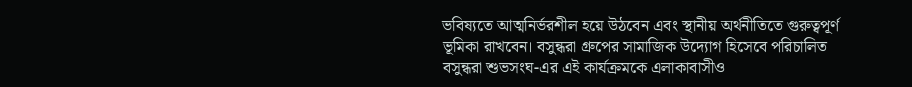ভবিষ্যতে আত্মনির্ভরশীল হয়ে উঠবেন এবং স্থানীয় অর্থনীতিতে গুরুত্বপূর্ণ ভূমিকা রাখবেন। বসুন্ধরা গ্রুপের সামাজিক উদ্যোগ হিসেবে পরিচালিত বসুন্ধরা শুভসংঘ-এর এই কার্যক্রমকে এলাকাবাসীও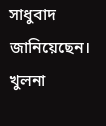সাধুবাদ জানিয়েছেন।
খুলনা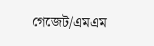গেজেট/এমএম